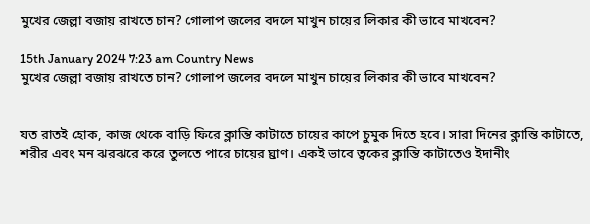মুখের জেল্লা বজায় রাখতে চান? গোলাপ জলের বদলে মাখুন চায়ের লিকার কী ভাবে মাখবেন?

15th January 2024 7:23 am Country News
মুখের জেল্লা বজায় রাখতে চান? গোলাপ জলের বদলে মাখুন চায়ের লিকার কী ভাবে মাখবেন?


যত রাতই হোক, কাজ থেকে বাড়ি ফিরে ক্লান্তি কাটাতে চায়ের কাপে চুমুক দিতে হবে। সারা দিনের ক্লান্তি কাটাতে, শরীর এবং মন ঝরঝরে করে তুলতে পারে চায়ের ঘ্রাণ। একই ভাবে ত্বকের ক্লান্তি কাটাতেও ইদানীং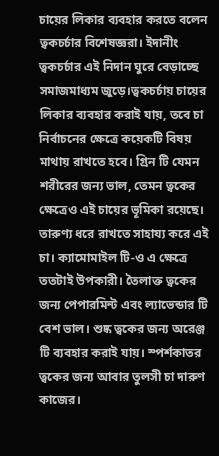চায়ের লিকার ব্যবহার করতে বলেন ত্বকচর্চার বিশেষজ্ঞরা। ইদানীং ত্বকচর্চার এই নিদান ঘুরে বেড়াচ্ছে সমাজমাধ্যম জুড়ে।ত্বকচর্চায় চায়ের লিকার ব্যবহার করাই যায়, তবে চা নির্বাচনের ক্ষেত্রে কয়েকটি বিষয় মাথায় রাখতে হবে। গ্রিন টি যেমন শরীরের জন্য ভাল, তেমন ত্বকের ক্ষেত্রেও এই চায়ের ভূমিকা রয়েছে। তারুণ্য ধরে রাখতে সাহায্য করে এই চা। ক্যামোমাইল টি-ও এ ক্ষেত্রে ততটাই উপকারী। তৈলাক্ত ত্বকের জন্য পেপারমিন্ট এবং ল্যাভেন্ডার টি বেশ ভাল। শুষ্ক ত্বকের জন্য অরেঞ্জ টি ব্যবহার করাই যায়। স্পর্শকাতর ত্বকের জন্য আবার তুলসী চা দারুণ কাজের।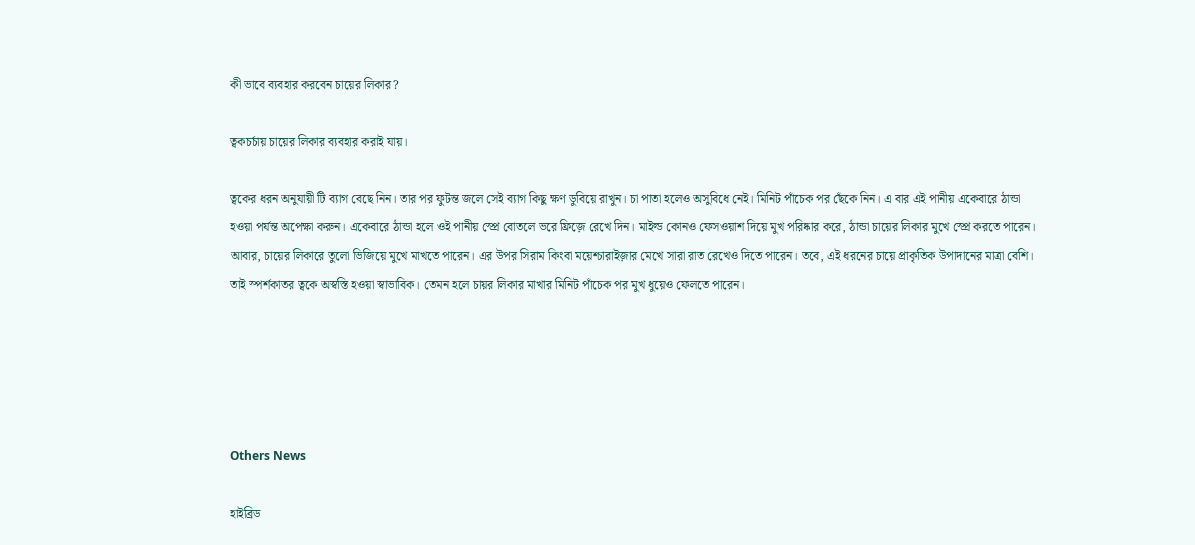কী ভাবে ব্যবহার করবেন চায়ের লিকার?

ত্বকচর্চায় চায়ের লিকার ব্যবহার করাই যায়।

ত্বকের ধরন অনুযায়ী টি ব্যাগ বেছে নিন। তার পর ফুটন্ত জলে সেই ব্যাগ কিছু ক্ষণ ডুবিয়ে রাখুন। চা পাতা হলেও অসুবিধে নেই। মিনিট পাঁচেক পর ছেঁকে নিন। এ বার এই পানীয় একেবারে ঠান্ডা হওয়া পর্যন্ত অপেক্ষা করুন। একেবারে ঠান্ডা হলে ওই পানীয় স্প্রে বোতলে ভরে ফ্রিজ়ে রেখে দিন। মাইল্ড কোনও ফেসওয়াশ দিয়ে মুখ পরিষ্কার করে, ঠান্ডা চায়ের লিকার মুখে স্প্রে করতে পারেন। আবার, চায়ের লিকারে তুলো ভিজিয়ে মুখে মাখতে পারেন। এর উপর সিরাম কিংবা ময়েশ্চারাইজ়ার মেখে সারা রাত রেখেও দিতে পারেন। তবে, এই ধরনের চায়ে প্রাকৃতিক উপাদানের মাত্রা বেশি। তাই স্পর্শকাতর ত্বকে অস্বস্তি হওয়া স্বাভাবিক। তেমন হলে চায়র লিকার মাখার মিনিট পাঁচেক পর মুখ ধুয়েও ফেলতে পারেন।





Others News

হাইব্রিড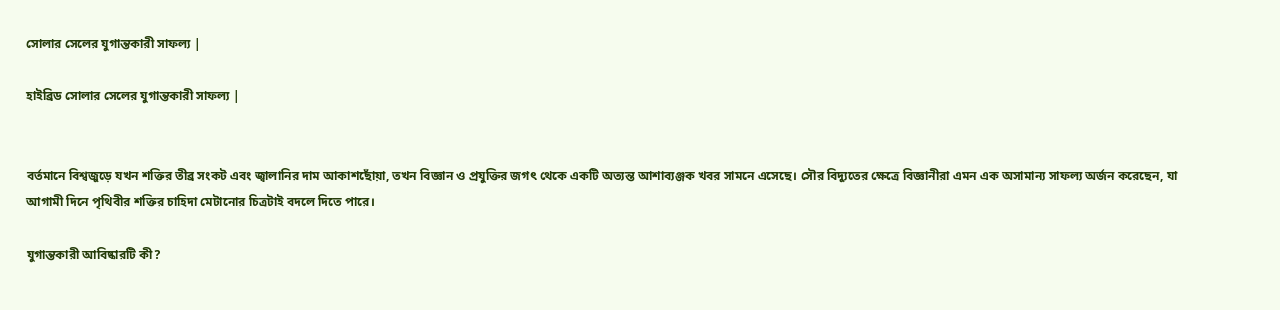সোলার সেলের যুগান্তকারী সাফল্য |

হাইব্রিড সোলার সেলের যুগান্তকারী সাফল্য |


বর্তমানে বিশ্বজুড়ে যখন শক্তির তীব্র সংকট এবং জ্বালানির দাম আকাশছোঁয়া, তখন বিজ্ঞান ও প্রযুক্তির জগৎ থেকে একটি অত্যন্ত আশাব্যঞ্জক খবর সামনে এসেছে। সৌর বিদ্যুতের ক্ষেত্রে বিজ্ঞানীরা এমন এক অসামান্য সাফল্য অর্জন করেছেন, যা আগামী দিনে পৃথিবীর শক্তির চাহিদা মেটানোর চিত্রটাই বদলে দিতে পারে।

যুগান্তকারী আবিষ্কারটি কী?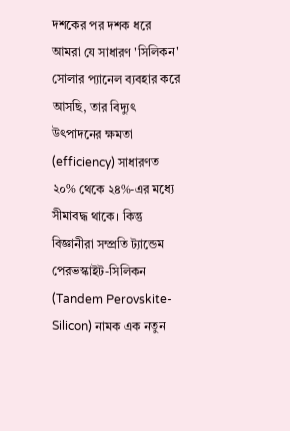দশকের পর দশক ধরে আমরা যে সাধারণ 'সিলিকন' সোলার প্যানেল ব্যবহার করে আসছি, তার বিদ্যুৎ উৎপাদনের ক্ষমতা (efficiency) সাধারণত ২০% থেকে ২৪%-এর মধ্যে সীমাবদ্ধ থাকে। কিন্তু বিজ্ঞানীরা সম্প্রতি ট্যান্ডেম পেরভস্কাইট-সিলিকন (Tandem Perovskite-Silicon) নামক এক নতুন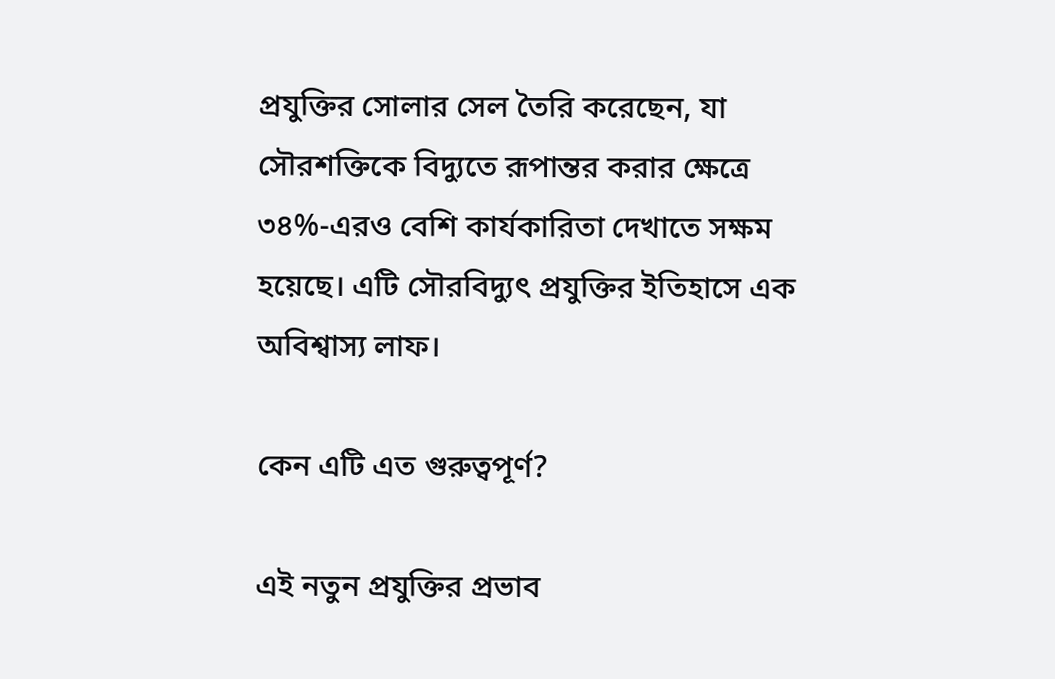প্রযুক্তির সোলার সেল তৈরি করেছেন, যা সৌরশক্তিকে বিদ্যুতে রূপান্তর করার ক্ষেত্রে ৩৪%-এরও বেশি কার্যকারিতা দেখাতে সক্ষম হয়েছে। এটি সৌরবিদ্যুৎ প্রযুক্তির ইতিহাসে এক অবিশ্বাস্য লাফ।

কেন এটি এত গুরুত্বপূর্ণ?

এই নতুন প্রযুক্তির প্রভাব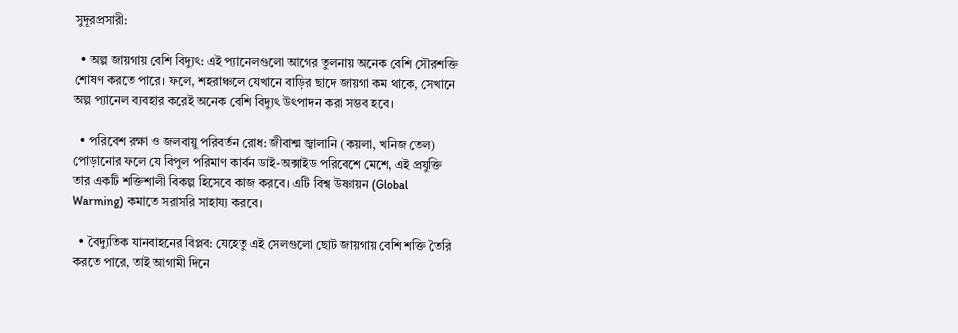সুদূরপ্রসারী:

  • অল্প জায়গায় বেশি বিদ্যুৎ: এই প্যানেলগুলো আগের তুলনায় অনেক বেশি সৌরশক্তি শোষণ করতে পারে। ফলে, শহরাঞ্চলে যেখানে বাড়ির ছাদে জায়গা কম থাকে, সেখানে অল্প প্যানেল ব্যবহার করেই অনেক বেশি বিদ্যুৎ উৎপাদন করা সম্ভব হবে।

  • পরিবেশ রক্ষা ও জলবায়ু পরিবর্তন রোধ: জীবাশ্ম জ্বালানি (কয়লা, খনিজ তেল) পোড়ানোর ফলে যে বিপুল পরিমাণ কার্বন ডাই-অক্সাইড পরিবেশে মেশে, এই প্রযুক্তি তার একটি শক্তিশালী বিকল্প হিসেবে কাজ করবে। এটি বিশ্ব উষ্ণায়ন (Global Warming) কমাতে সরাসরি সাহায্য করবে।

  • বৈদ্যুতিক যানবাহনের বিপ্লব: যেহেতু এই সেলগুলো ছোট জায়গায় বেশি শক্তি তৈরি করতে পারে, তাই আগামী দিনে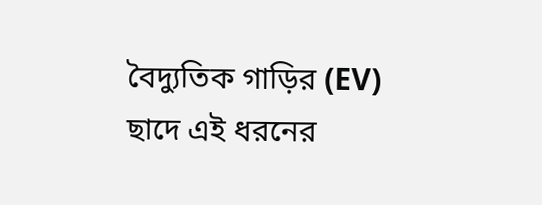বৈদ্যুতিক গাড়ির (EV) ছাদে এই ধরনের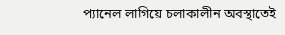প্যানেল লাগিয়ে চলাকালীন অবস্থাতেই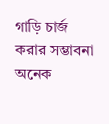গাড়ি চার্জ করার সম্ভাবনা অনেক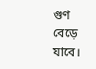গুণ বেড়ে যাবে।